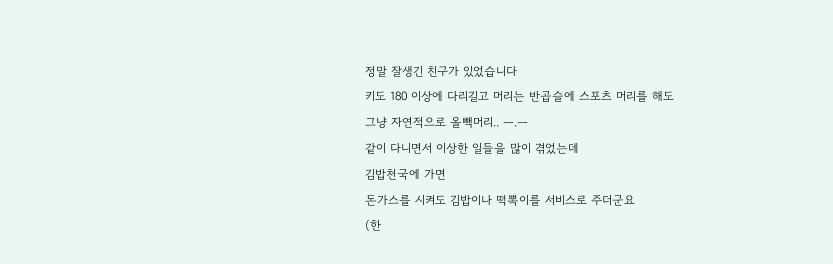정말 잘생긴 친구가 있었습니다
키도 180 이상에 다리길고 머리는 반곱슬에 스포츠 머리를 해도
그냥 자연적으로 올빽머리.. ㅡ.ㅡ
같이 다니면서 이상한 일들을 많이 겪었는데
김밥천국에 가면
돈가스를 시켜도 김밥이나 떡뽁이를 서비스로 주더군요
(한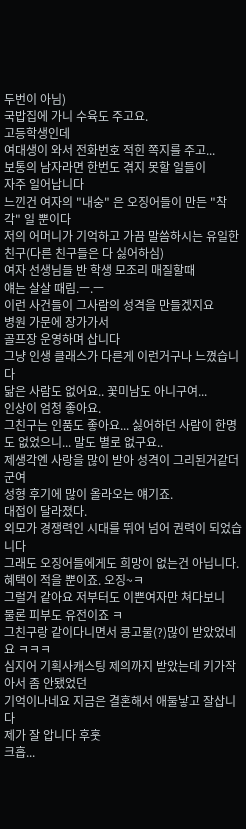두번이 아님)
국밥집에 가니 수육도 주고요.
고등학생인데
여대생이 와서 전화번호 적힌 쪽지를 주고...
보통의 남자라면 한번도 겪지 못할 일들이
자주 일어납니다
느낀건 여자의 "내숭" 은 오징어들이 만든 "착각" 일 뿐이다
저의 어머니가 기억하고 가끔 말씀하시는 유일한 친구(다른 친구들은 다 싫어하심)
여자 선생님들 반 학생 모조리 매질할때
얘는 살살 때림.ㅡ.ㅡ
이런 사건들이 그사람의 성격을 만들겠지요
병원 가문에 장가가서
골프장 운영하며 삽니다
그냥 인생 클래스가 다른게 이런거구나 느꼈습니다
닮은 사람도 없어요.. 꽃미남도 아니구여...
인상이 엄청 좋아요.
그친구는 인품도 좋아요... 싫어하던 사람이 한명도 없었으니... 말도 별로 없구요..
제생각엔 사랑을 많이 받아 성격이 그리된거같더군여
성형 후기에 많이 올라오는 얘기죠.
대접이 달라졌다.
외모가 경쟁력인 시대를 뛰어 넘어 권력이 되었습니다
그래도 오징어들에게도 희망이 없는건 아닙니다.
혜택이 적을 뿐이죠. 오징~ㅋ
그럴거 같아요 저부터도 이쁜여자만 쳐다보니
물론 피부도 유전이죠 ㅋ
그친구랑 같이다니면서 콩고물(?)많이 받았었네요 ㅋㅋㅋ
심지어 기획사캐스팅 제의까지 받았는데 키가작아서 좀 안됐었던
기억이나네요 지금은 결혼해서 애둘낳고 잘삽니다
제가 잘 압니다 후훗
크흡...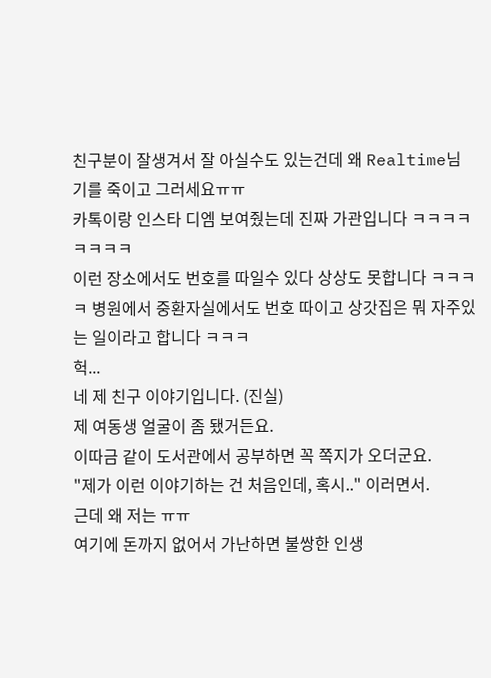친구분이 잘생겨서 잘 아실수도 있는건데 왜 Realtime님 기를 죽이고 그러세요ㅠㅠ
카톡이랑 인스타 디엠 보여줬는데 진짜 가관입니다 ㅋㅋㅋㅋㅋㅋㅋㅋ
이런 장소에서도 번호를 따일수 있다 상상도 못합니다 ㅋㅋㅋㅋ 병원에서 중환자실에서도 번호 따이고 상갓집은 뭐 자주있는 일이라고 합니다 ㅋㅋㅋ
헉...
네 제 친구 이야기입니다. (진실)
제 여동생 얼굴이 좀 됐거든요.
이따금 같이 도서관에서 공부하면 꼭 쪽지가 오더군요.
"제가 이런 이야기하는 건 처음인데, 혹시.." 이러면서.
근데 왜 저는 ㅠㅠ
여기에 돈까지 없어서 가난하면 불쌍한 인생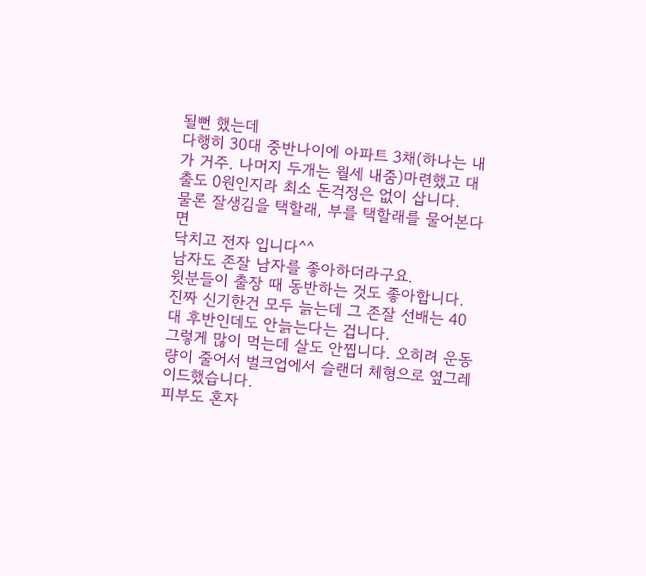될뻔 했는데
다행히 30대 중반나이에 아파트 3채(하나는 내가 거주. 나머지 두개는 월세 내줌)마련했고 대출도 0원인지라 최소 돈걱정은 없이 삽니다.
물론 잘생김을 택할래, 부를 택할래를 물어본다면
닥치고 전자 입니다^^
남자도 존잘 남자를 좋아하더라구요.
윗분들이 출장 때 동반하는 것도 좋아합니다.
진짜 신기한건 모두 늙는데 그 존잘 선배는 40대 후반인데도 안늙는다는 겁니다.
그렇게 많이 먹는데 살도 안찝니다. 오히려 운동량이 줄어서 벌크업에서 슬랜더 체형으로 옆그레이드했습니다.
피부도 혼자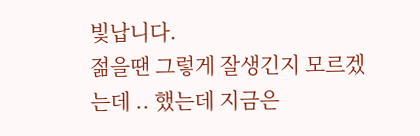빛납니다.
젊을땐 그렇게 잘생긴지 모르겠는데 .. 했는데 지금은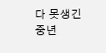다 못생긴 중년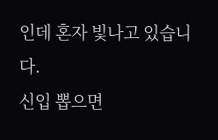인데 혼자 빛나고 있습니다.
신입 뽑으면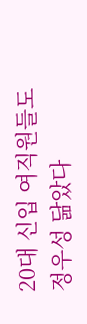20대 신입 여직원들도 정우성 닮았다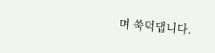며 쑥덕댑니다.